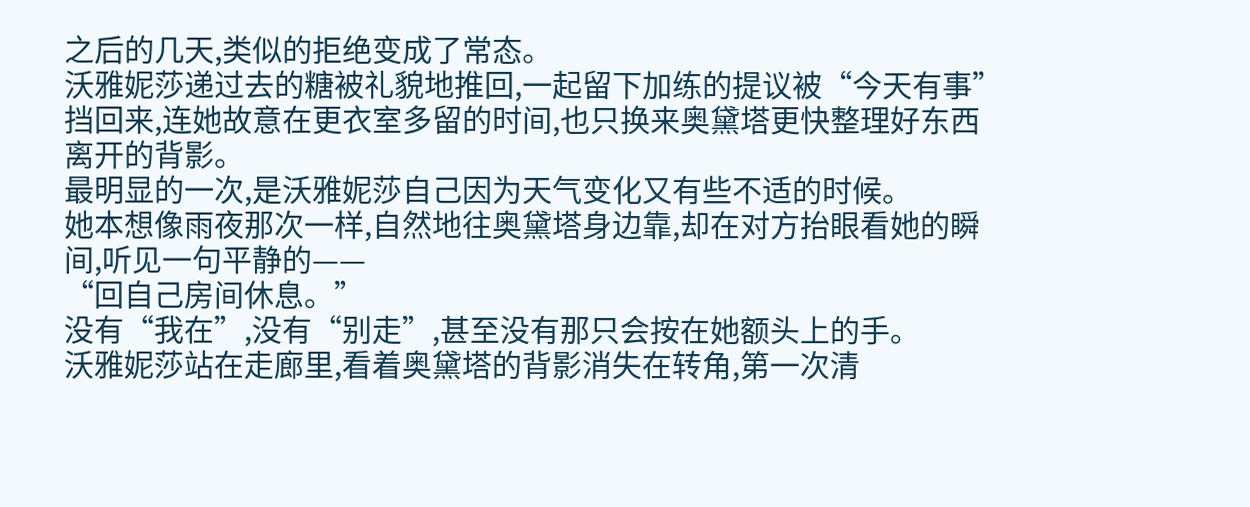之后的几天,类似的拒绝变成了常态。
沃雅妮莎递过去的糖被礼貌地推回,一起留下加练的提议被“今天有事”挡回来,连她故意在更衣室多留的时间,也只换来奥黛塔更快整理好东西离开的背影。
最明显的一次,是沃雅妮莎自己因为天气变化又有些不适的时候。
她本想像雨夜那次一样,自然地往奥黛塔身边靠,却在对方抬眼看她的瞬间,听见一句平静的——
“回自己房间休息。”
没有“我在”,没有“别走”,甚至没有那只会按在她额头上的手。
沃雅妮莎站在走廊里,看着奥黛塔的背影消失在转角,第一次清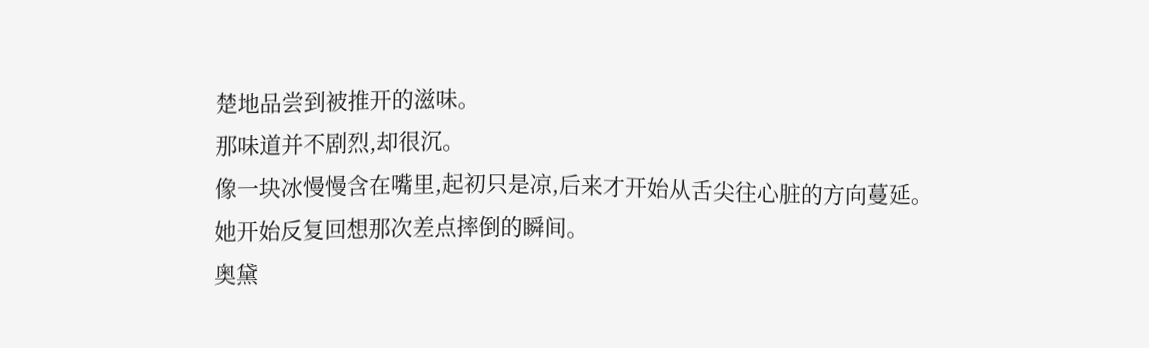楚地品尝到被推开的滋味。
那味道并不剧烈,却很沉。
像一块冰慢慢含在嘴里,起初只是凉,后来才开始从舌尖往心脏的方向蔓延。
她开始反复回想那次差点摔倒的瞬间。
奥黛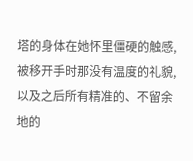塔的身体在她怀里僵硬的触感,被移开手时那没有温度的礼貌,以及之后所有精准的、不留余地的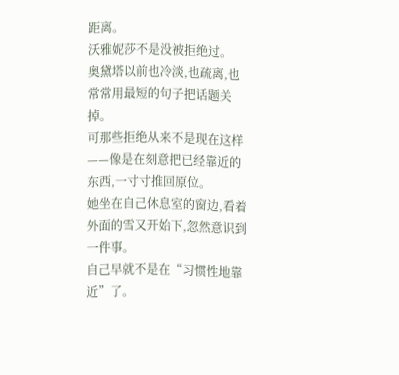距离。
沃雅妮莎不是没被拒绝过。
奥黛塔以前也冷淡,也疏离,也常常用最短的句子把话题关掉。
可那些拒绝从来不是现在这样——像是在刻意把已经靠近的东西,一寸寸推回原位。
她坐在自己休息室的窗边,看着外面的雪又开始下,忽然意识到一件事。
自己早就不是在“习惯性地靠近”了。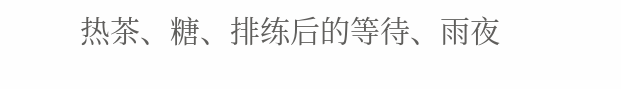热茶、糖、排练后的等待、雨夜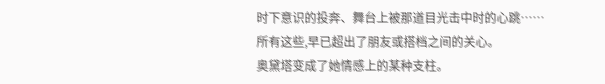时下意识的投奔、舞台上被那道目光击中时的心跳……
所有这些,早已超出了朋友或搭档之间的关心。
奥黛塔变成了她情感上的某种支柱。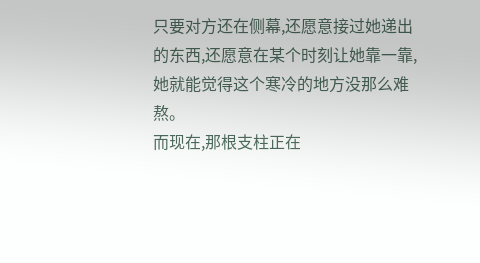只要对方还在侧幕,还愿意接过她递出的东西,还愿意在某个时刻让她靠一靠,她就能觉得这个寒冷的地方没那么难熬。
而现在,那根支柱正在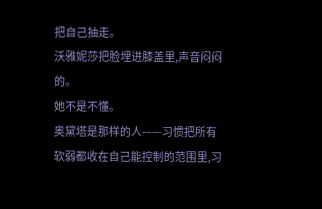把自己抽走。
沃雅妮莎把脸埋进膝盖里,声音闷闷的。
她不是不懂。
奥黛塔是那样的人——习惯把所有软弱都收在自己能控制的范围里,习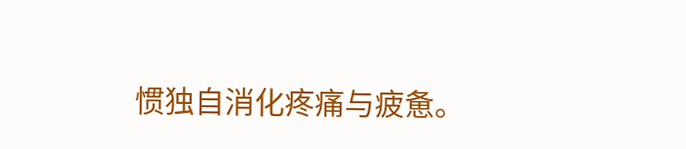惯独自消化疼痛与疲惫。